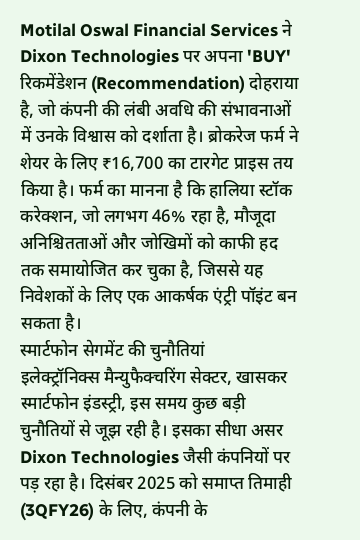Motilal Oswal Financial Services ने Dixon Technologies पर अपना 'BUY' रिकमेंडेशन (Recommendation) दोहराया है, जो कंपनी की लंबी अवधि की संभावनाओं में उनके विश्वास को दर्शाता है। ब्रोकरेज फर्म ने शेयर के लिए ₹16,700 का टारगेट प्राइस तय किया है। फर्म का मानना है कि हालिया स्टॉक करेक्शन, जो लगभग 46% रहा है, मौजूदा अनिश्चितताओं और जोखिमों को काफी हद तक समायोजित कर चुका है, जिससे यह निवेशकों के लिए एक आकर्षक एंट्री पॉइंट बन सकता है।
स्मार्टफोन सेगमेंट की चुनौतियां
इलेक्ट्रॉनिक्स मैन्युफैक्चरिंग सेक्टर, खासकर स्मार्टफोन इंडस्ट्री, इस समय कुछ बड़ी चुनौतियों से जूझ रही है। इसका सीधा असर Dixon Technologies जैसी कंपनियों पर पड़ रहा है। दिसंबर 2025 को समाप्त तिमाही (3QFY26) के लिए, कंपनी के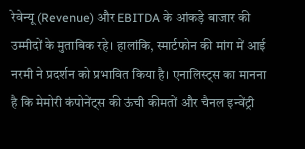रेवेन्यू (Revenue) और EBITDA के आंकड़े बाजार की उम्मीदों के मुताबिक रहे। हालांकि, स्मार्टफोन की मांग में आई नरमी ने प्रदर्शन को प्रभावित किया है। एनालिस्ट्स का मानना है कि मेमोरी कंपोनेंट्स की ऊंची कीमतों और चैनल इन्वेंट्री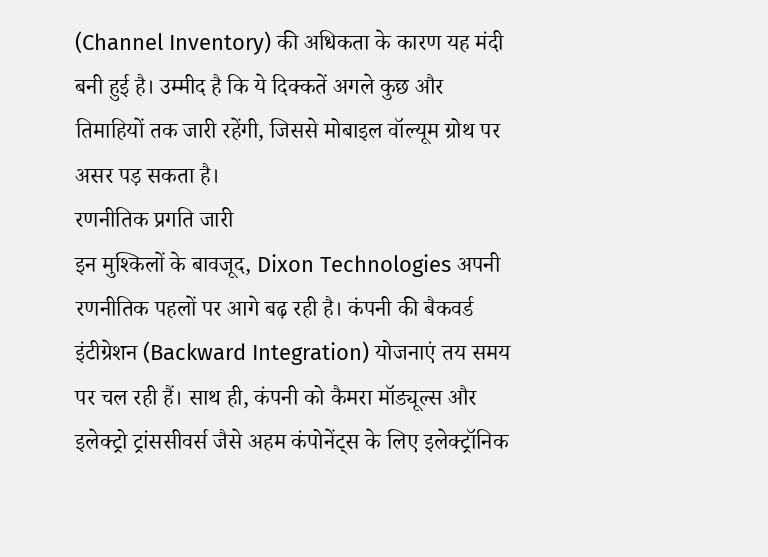(Channel Inventory) की अधिकता के कारण यह मंदी बनी हुई है। उम्मीद है कि ये दिक्कतें अगले कुछ और तिमाहियों तक जारी रहेंगी, जिससे मोबाइल वॉल्यूम ग्रोथ पर असर पड़ सकता है।
रणनीतिक प्रगति जारी
इन मुश्किलों के बावजूद, Dixon Technologies अपनी रणनीतिक पहलों पर आगे बढ़ रही है। कंपनी की बैकवर्ड इंटीग्रेशन (Backward Integration) योजनाएं तय समय पर चल रही हैं। साथ ही, कंपनी को कैमरा मॉड्यूल्स और इलेक्ट्रो ट्रांससीवर्स जैसे अहम कंपोनेंट्स के लिए इलेक्ट्रॉनिक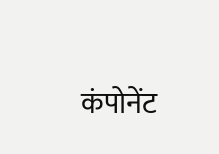कंपोनेंट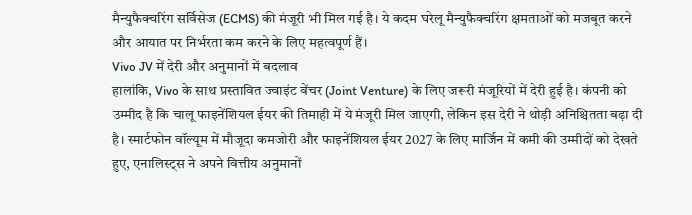मैन्युफैक्चरिंग सर्विसेज (ECMS) की मंजूरी भी मिल गई है। ये कदम घरेलू मैन्युफैक्चरिंग क्षमताओं को मजबूत करने और आयात पर निर्भरता कम करने के लिए महत्वपूर्ण हैं।
Vivo JV में देरी और अनुमानों में बदलाव
हालांकि, Vivo के साथ प्रस्तावित ज्वाइंट वेंचर (Joint Venture) के लिए जरूरी मंजूरियों में देरी हुई है। कंपनी को उम्मीद है कि चालू फाइनेंशियल ईयर की तिमाही में ये मंजूरी मिल जाएगी, लेकिन इस देरी ने थोड़ी अनिश्चितता बढ़ा दी है। स्मार्टफोन वॉल्यूम में मौजूदा कमजोरी और फाइनेंशियल ईयर 2027 के लिए मार्जिन में कमी की उम्मीदों को देखते हुए, एनालिस्ट्स ने अपने वित्तीय अनुमानों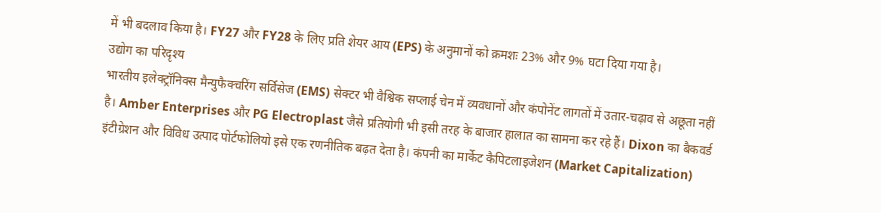में भी बदलाव किया है। FY27 और FY28 के लिए प्रति शेयर आय (EPS) के अनुमानों को क्रमशः 23% और 9% घटा दिया गया है।
उद्योग का परिदृश्य
भारतीय इलेक्ट्रॉनिक्स मैन्युफैक्चरिंग सर्विसेज (EMS) सेक्टर भी वैश्विक सप्लाई चेन में व्यवधानों और कंपोनेंट लागतों में उतार-चढ़ाव से अछूता नहीं है। Amber Enterprises और PG Electroplast जैसे प्रतियोगी भी इसी तरह के बाजार हालात का सामना कर रहे हैं। Dixon का बैकवर्ड इंटीग्रेशन और विविध उत्पाद पोर्टफोलियो इसे एक रणनीतिक बढ़त देता है। कंपनी का मार्केट कैपिटलाइजेशन (Market Capitalization)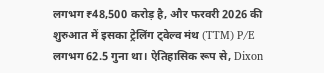लगभग ₹48,500 करोड़ है, और फरवरी 2026 की शुरुआत में इसका ट्रेलिंग ट्वेल्व मंथ (TTM) P/E लगभग 62.5 गुना था। ऐतिहासिक रूप से, Dixon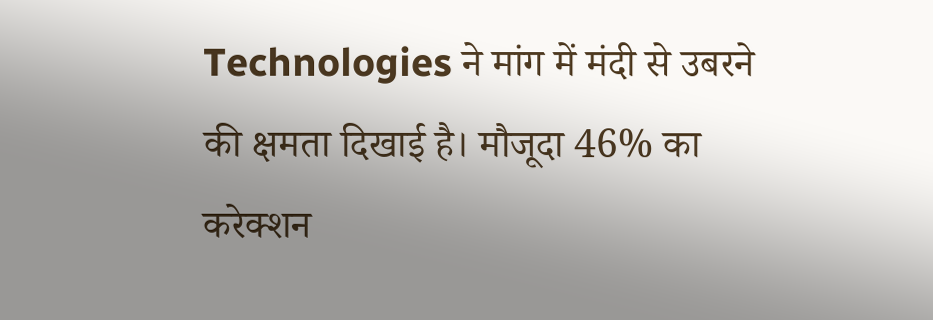Technologies ने मांग में मंदी से उबरने की क्षमता दिखाई है। मौजूदा 46% का करेक्शन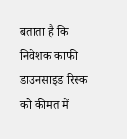बताता है कि निवेशक काफी डाउनसाइड रिस्क को कीमत में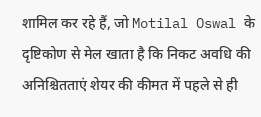शामिल कर रहे हैं, जो Motilal Oswal के दृष्टिकोण से मेल खाता है कि निकट अवधि की अनिश्चितताएं शेयर की कीमत में पहले से ही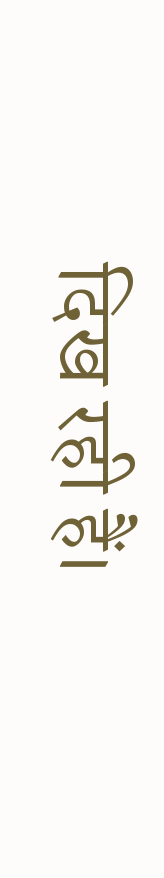दिख रही हैं।